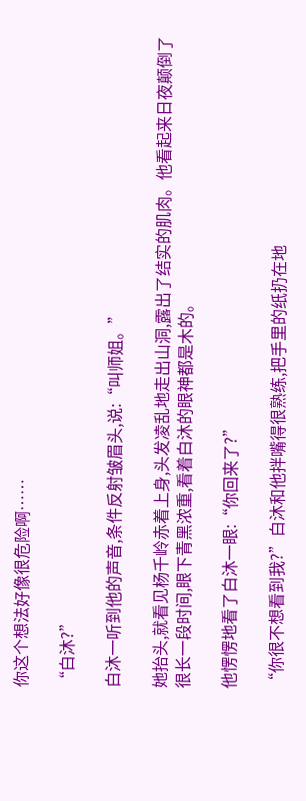你这个想法好像很危险啊……

“白沐?”

白沐一听到他的声音,条件反射皱眉头,说:“叫师姐。”

她抬头,就看见杨千岭赤着上身,头发凌乱地走出山洞,露出了结实的肌肉。他看起来日夜颠倒了很长一段时间,眼下青黑浓重,看着白沐的眼神都是木的。

他愣愣地看了白沐一眼:“你回来了?”

“你很不想看到我?”白沐和他拌嘴得很熟练,把手里的纸扔在地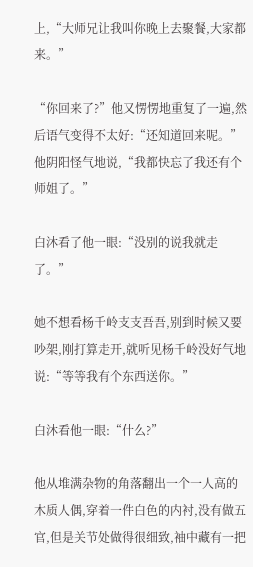上,“大师兄让我叫你晚上去聚餐,大家都来。”

“你回来了?”他又愣愣地重复了一遍,然后语气变得不太好:“还知道回来呢。”他阴阳怪气地说,“我都快忘了我还有个师姐了。”

白沐看了他一眼:“没别的说我就走了。”

她不想看杨千岭支支吾吾,别到时候又要吵架,刚打算走开,就听见杨千岭没好气地说:“等等我有个东西送你。”

白沐看他一眼:“什么?”

他从堆满杂物的角落翻出一个一人高的木质人偶,穿着一件白色的内衬,没有做五官,但是关节处做得很细致,袖中藏有一把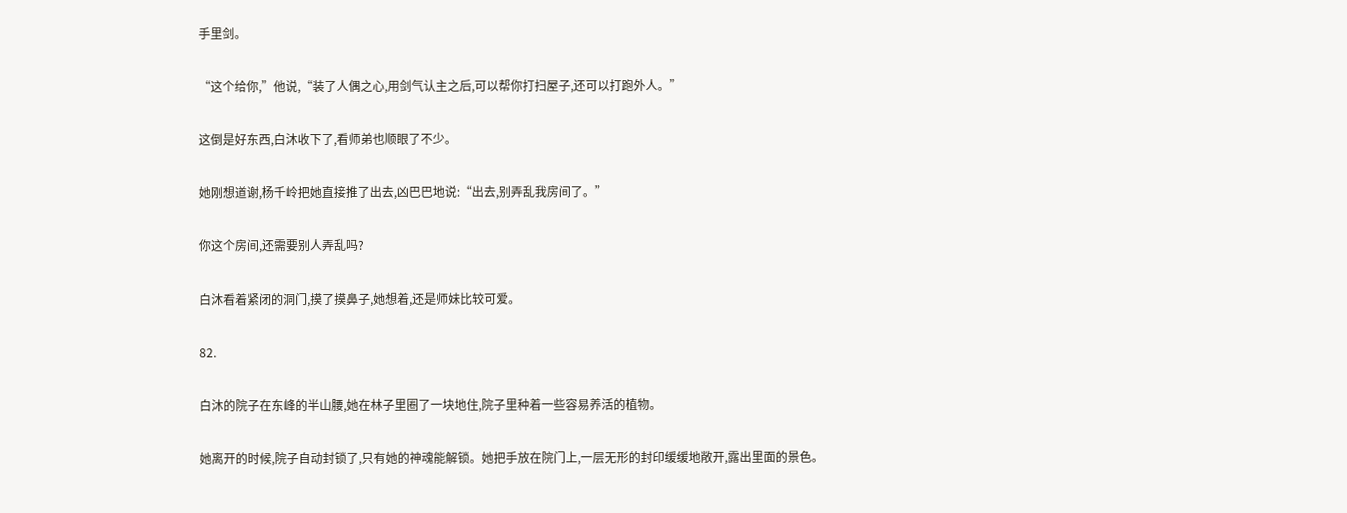手里剑。

“这个给你,”他说,“装了人偶之心,用剑气认主之后,可以帮你打扫屋子,还可以打跑外人。”

这倒是好东西,白沐收下了,看师弟也顺眼了不少。

她刚想道谢,杨千岭把她直接推了出去,凶巴巴地说:“出去,别弄乱我房间了。”

你这个房间,还需要别人弄乱吗?

白沐看着紧闭的洞门,摸了摸鼻子,她想着,还是师妹比较可爱。

82.

白沐的院子在东峰的半山腰,她在林子里圈了一块地住,院子里种着一些容易养活的植物。

她离开的时候,院子自动封锁了,只有她的神魂能解锁。她把手放在院门上,一层无形的封印缓缓地敞开,露出里面的景色。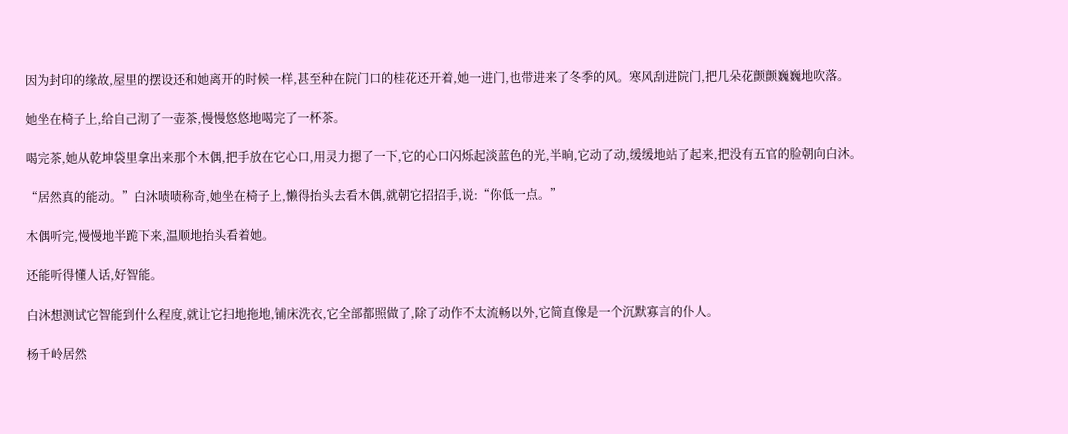因为封印的缘故,屋里的摆设还和她离开的时候一样,甚至种在院门口的桂花还开着,她一进门,也带进来了冬季的风。寒风刮进院门,把几朵花颤颤巍巍地吹落。

她坐在椅子上,给自己沏了一壶茶,慢慢悠悠地喝完了一杯茶。

喝完茶,她从乾坤袋里拿出来那个木偶,把手放在它心口,用灵力摁了一下,它的心口闪烁起淡蓝色的光,半晌,它动了动,缓缓地站了起来,把没有五官的脸朝向白沐。

“居然真的能动。”白沐啧啧称奇,她坐在椅子上,懒得抬头去看木偶,就朝它招招手,说:“你低一点。”

木偶听完,慢慢地半跪下来,温顺地抬头看着她。

还能听得懂人话,好智能。

白沐想测试它智能到什么程度,就让它扫地拖地,铺床洗衣,它全部都照做了,除了动作不太流畅以外,它简直像是一个沉默寡言的仆人。

杨千岭居然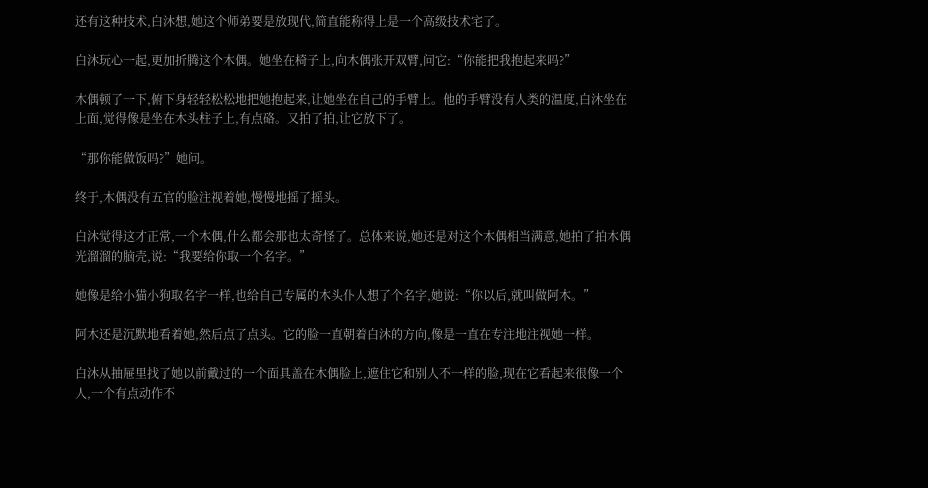还有这种技术,白沐想,她这个师弟要是放现代,简直能称得上是一个高级技术宅了。

白沐玩心一起,更加折腾这个木偶。她坐在椅子上,向木偶张开双臂,问它:“你能把我抱起来吗?”

木偶顿了一下,俯下身轻轻松松地把她抱起来,让她坐在自己的手臂上。他的手臂没有人类的温度,白沐坐在上面,觉得像是坐在木头柱子上,有点硌。又拍了拍,让它放下了。

“那你能做饭吗?”她问。

终于,木偶没有五官的脸注视着她,慢慢地摇了摇头。

白沐觉得这才正常,一个木偶,什么都会那也太奇怪了。总体来说,她还是对这个木偶相当满意,她拍了拍木偶光溜溜的脑壳,说:“我要给你取一个名字。”

她像是给小猫小狗取名字一样,也给自己专属的木头仆人想了个名字,她说:“你以后,就叫做阿木。”

阿木还是沉默地看着她,然后点了点头。它的脸一直朝着白沐的方向,像是一直在专注地注视她一样。

白沐从抽屉里找了她以前戴过的一个面具盖在木偶脸上,遮住它和别人不一样的脸,现在它看起来很像一个人,一个有点动作不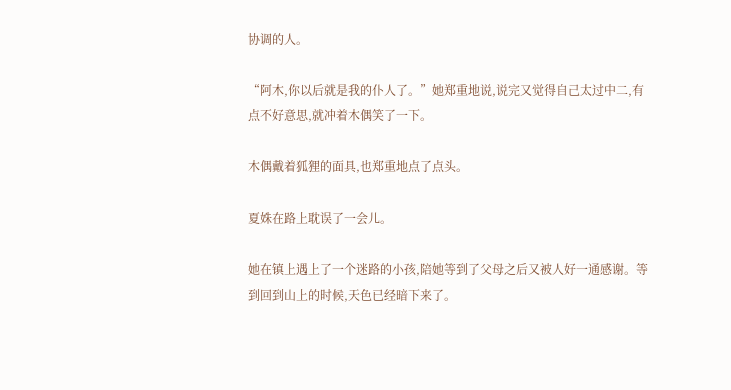协调的人。

“阿木,你以后就是我的仆人了。”她郑重地说,说完又觉得自己太过中二,有点不好意思,就冲着木偶笑了一下。

木偶戴着狐狸的面具,也郑重地点了点头。

夏姝在路上耽误了一会儿。

她在镇上遇上了一个迷路的小孩,陪她等到了父母之后又被人好一通感谢。等到回到山上的时候,天色已经暗下来了。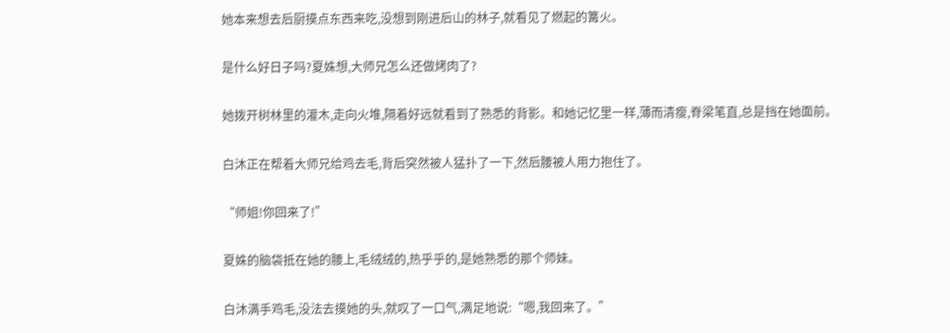她本来想去后厨摸点东西来吃,没想到刚进后山的林子,就看见了燃起的篝火。

是什么好日子吗?夏姝想,大师兄怎么还做烤肉了?

她拨开树林里的灌木,走向火堆,隔着好远就看到了熟悉的背影。和她记忆里一样,薄而清瘦,脊梁笔直,总是挡在她面前。

白沐正在帮着大师兄给鸡去毛,背后突然被人猛扑了一下,然后腰被人用力抱住了。

“师姐!你回来了!”

夏姝的脑袋抵在她的腰上,毛绒绒的,热乎乎的,是她熟悉的那个师妹。

白沐满手鸡毛,没法去摸她的头,就叹了一口气,满足地说:“嗯,我回来了。”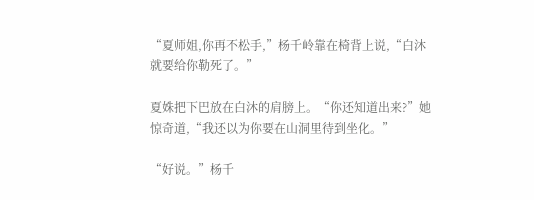“夏师姐,你再不松手,”杨千岭靠在椅背上说,“白沐就要给你勒死了。”

夏姝把下巴放在白沐的肩膀上。“你还知道出来?”她惊奇道,“我还以为你要在山洞里待到坐化。”

“好说。”杨千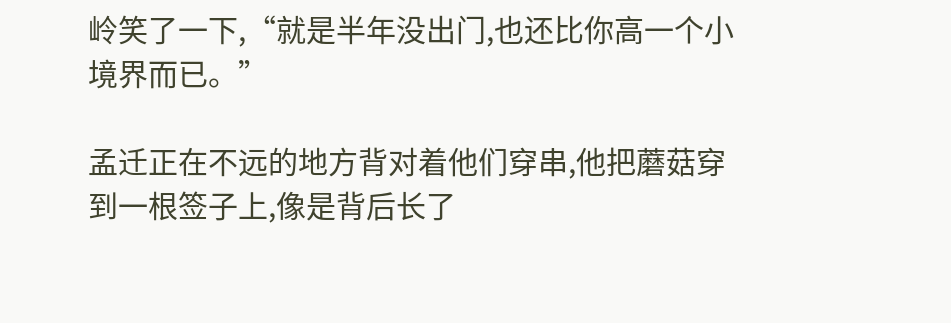岭笑了一下,“就是半年没出门,也还比你高一个小境界而已。”

孟迁正在不远的地方背对着他们穿串,他把蘑菇穿到一根签子上,像是背后长了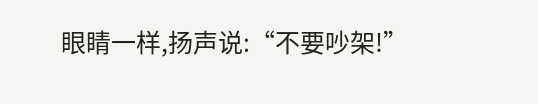眼睛一样,扬声说:“不要吵架!”